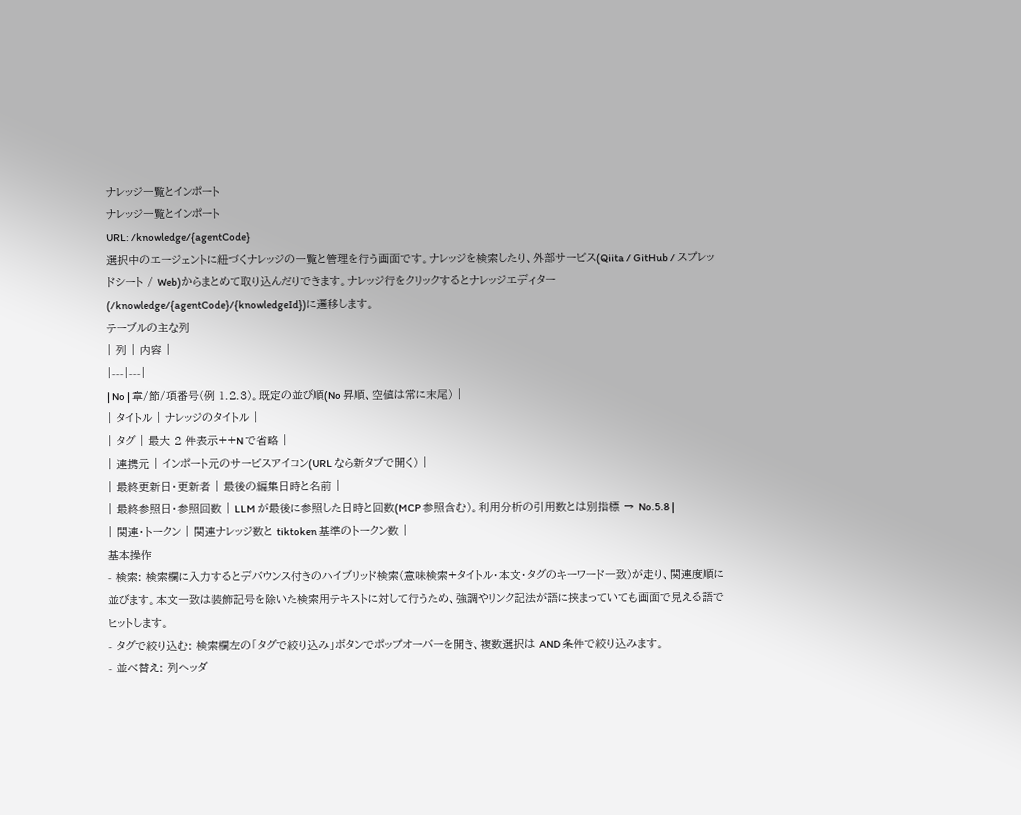ナレッジ一覧とインポート
ナレッジ一覧とインポート
URL: /knowledge/{agentCode}
選択中のエージェントに紐づくナレッジの一覧と管理を行う画面です。ナレッジを検索したり、外部サービス(Qiita / GitHub / スプレッドシート / Web)からまとめて取り込んだりできます。ナレッジ行をクリックするとナレッジエディター(/knowledge/{agentCode}/{knowledgeId})に遷移します。
テーブルの主な列
| 列 | 内容 |
|---|---|
| No | 章/節/項番号(例 1.2.3)。既定の並び順(No 昇順、空値は常に末尾) |
| タイトル | ナレッジのタイトル |
| タグ | 最大 2 件表示++N で省略 |
| 連携元 | インポート元のサービスアイコン(URL なら新タブで開く) |
| 最終更新日・更新者 | 最後の編集日時と名前 |
| 最終参照日・参照回数 | LLM が最後に参照した日時と回数(MCP 参照含む)。利用分析の引用数とは別指標 → No.5.8 |
| 関連・トークン | 関連ナレッジ数と tiktoken 基準のトークン数 |
基本操作
- 検索: 検索欄に入力するとデバウンス付きのハイブリッド検索(意味検索+タイトル・本文・タグのキーワード一致)が走り、関連度順に並びます。本文一致は装飾記号を除いた検索用テキストに対して行うため、強調やリンク記法が語に挟まっていても画面で見える語でヒットします。
- タグで絞り込む: 検索欄左の「タグで絞り込み」ボタンでポップオーバーを開き、複数選択は AND 条件で絞り込みます。
- 並べ替え: 列ヘッダ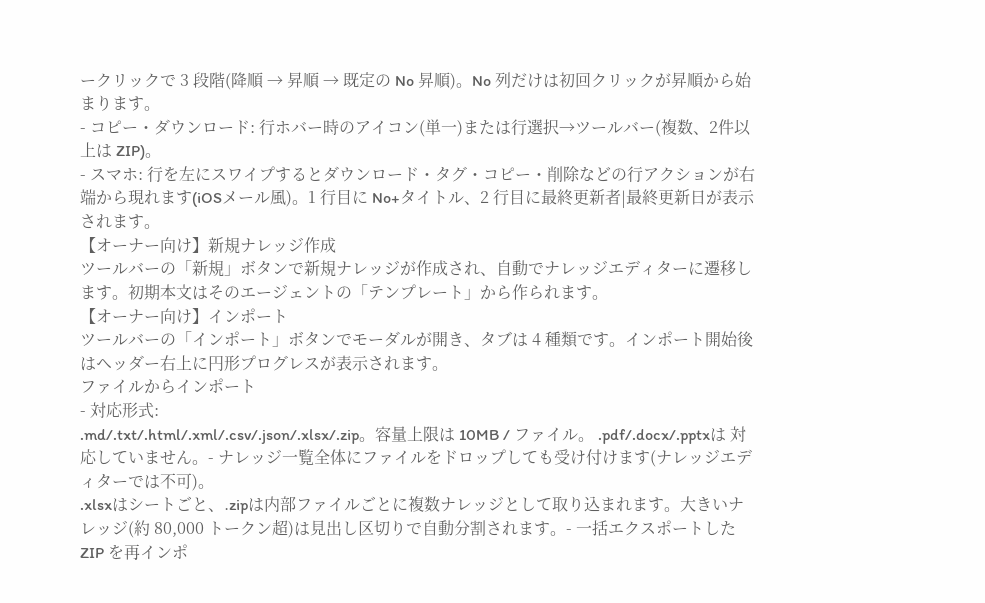ークリックで 3 段階(降順 → 昇順 → 既定の No 昇順)。No 列だけは初回クリックが昇順から始まります。
- コピー・ダウンロード: 行ホバー時のアイコン(単一)または行選択→ツールバー(複数、2件以上は ZIP)。
- スマホ: 行を左にスワイプするとダウンロード・タグ・コピー・削除などの行アクションが右端から現れます(iOSメール風)。1 行目に No+タイトル、2 行目に最終更新者|最終更新日が表示されます。
【オーナー向け】新規ナレッジ作成
ツールバーの「新規」ボタンで新規ナレッジが作成され、自動でナレッジエディターに遷移します。初期本文はそのエージェントの「テンプレート」から作られます。
【オーナー向け】インポート
ツールバーの「インポート」ボタンでモーダルが開き、タブは 4 種類です。インポート開始後はヘッダー右上に円形プログレスが表示されます。
ファイルからインポート
- 対応形式:
.md/.txt/.html/.xml/.csv/.json/.xlsx/.zip。容量上限は 10MB / ファイル。 .pdf/.docx/.pptxは 対応していません。- ナレッジ一覧全体にファイルをドロップしても受け付けます(ナレッジエディターでは不可)。
.xlsxはシートごと、.zipは内部ファイルごとに複数ナレッジとして取り込まれます。大きいナレッジ(約 80,000 トークン超)は見出し区切りで自動分割されます。- 一括エクスポートした ZIP を再インポ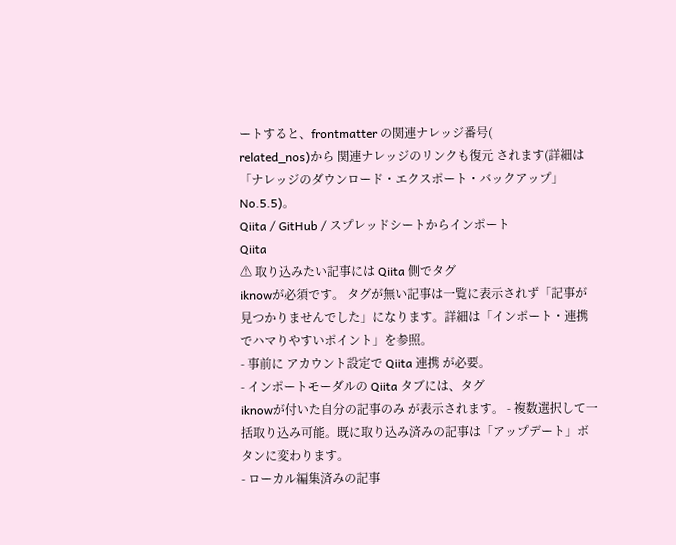ートすると、frontmatter の関連ナレッジ番号(
related_nos)から 関連ナレッジのリンクも復元 されます(詳細は「ナレッジのダウンロード・エクスポート・バックアップ」No.5.5)。
Qiita / GitHub / スプレッドシートからインポート
Qiita
⚠ 取り込みたい記事には Qiita 側でタグ
iknowが必須です。 タグが無い記事は一覧に表示されず「記事が見つかりませんでした」になります。詳細は「インポート・連携でハマりやすいポイント」を参照。
- 事前に アカウント設定で Qiita 連携 が必要。
- インポートモーダルの Qiita タブには、タグ
iknowが付いた自分の記事のみ が表示されます。 - 複数選択して一括取り込み可能。既に取り込み済みの記事は「アップデート」ボタンに変わります。
- ローカル編集済みの記事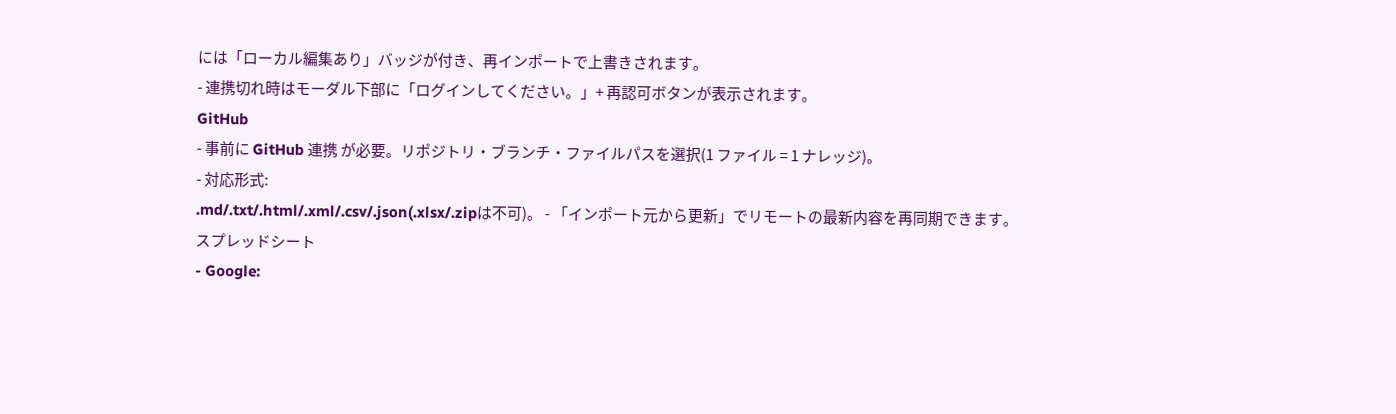には「ローカル編集あり」バッジが付き、再インポートで上書きされます。
- 連携切れ時はモーダル下部に「ログインしてください。」+ 再認可ボタンが表示されます。
GitHub
- 事前に GitHub 連携 が必要。リポジトリ・ブランチ・ファイルパスを選択(1 ファイル = 1 ナレッジ)。
- 対応形式:
.md/.txt/.html/.xml/.csv/.json(.xlsx/.zipは不可)。 - 「インポート元から更新」でリモートの最新内容を再同期できます。
スプレッドシート
- Google: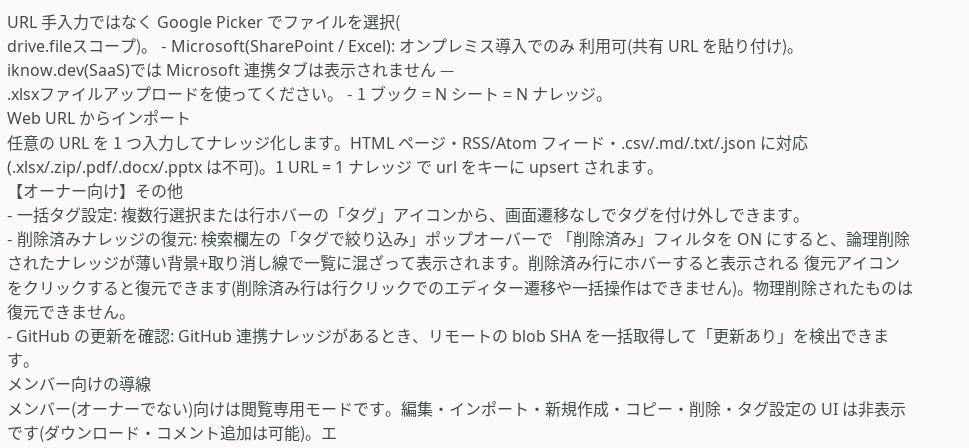URL 手入力ではなく Google Picker でファイルを選択(
drive.fileスコープ)。 - Microsoft(SharePoint / Excel): オンプレミス導入でのみ 利用可(共有 URL を貼り付け)。iknow.dev(SaaS)では Microsoft 連携タブは表示されません —
.xlsxファイルアップロードを使ってください。 - 1 ブック = N シート = N ナレッジ。
Web URL からインポート
任意の URL を 1 つ入力してナレッジ化します。HTML ページ・RSS/Atom フィード・.csv/.md/.txt/.json に対応(.xlsx/.zip/.pdf/.docx/.pptx は不可)。1 URL = 1 ナレッジ で url をキーに upsert されます。
【オーナー向け】その他
- 一括タグ設定: 複数行選択または行ホバーの「タグ」アイコンから、画面遷移なしでタグを付け外しできます。
- 削除済みナレッジの復元: 検索欄左の「タグで絞り込み」ポップオーバーで 「削除済み」フィルタを ON にすると、論理削除されたナレッジが薄い背景+取り消し線で一覧に混ざって表示されます。削除済み行にホバーすると表示される 復元アイコン をクリックすると復元できます(削除済み行は行クリックでのエディター遷移や一括操作はできません)。物理削除されたものは復元できません。
- GitHub の更新を確認: GitHub 連携ナレッジがあるとき、リモートの blob SHA を一括取得して「更新あり」を検出できます。
メンバー向けの導線
メンバー(オーナーでない)向けは閲覧専用モードです。編集・インポート・新規作成・コピー・削除・タグ設定の UI は非表示です(ダウンロード・コメント追加は可能)。エ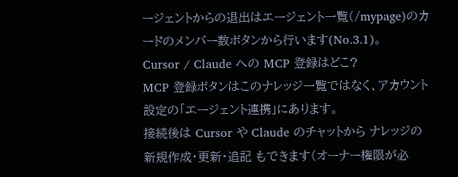ージェントからの退出はエージェント一覧(/mypage)のカードのメンバー数ボタンから行います(No.3.1)。
Cursor / Claude への MCP 登録はどこ?
MCP 登録ボタンはこのナレッジ一覧ではなく、アカウント設定の「エージェント連携」にあります。
接続後は Cursor や Claude のチャットから ナレッジの新規作成・更新・追記 もできます(オーナー権限が必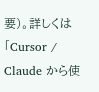要)。詳しくは「Cursor / Claude から使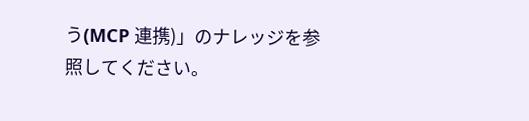う(MCP 連携)」のナレッジを参照してください。